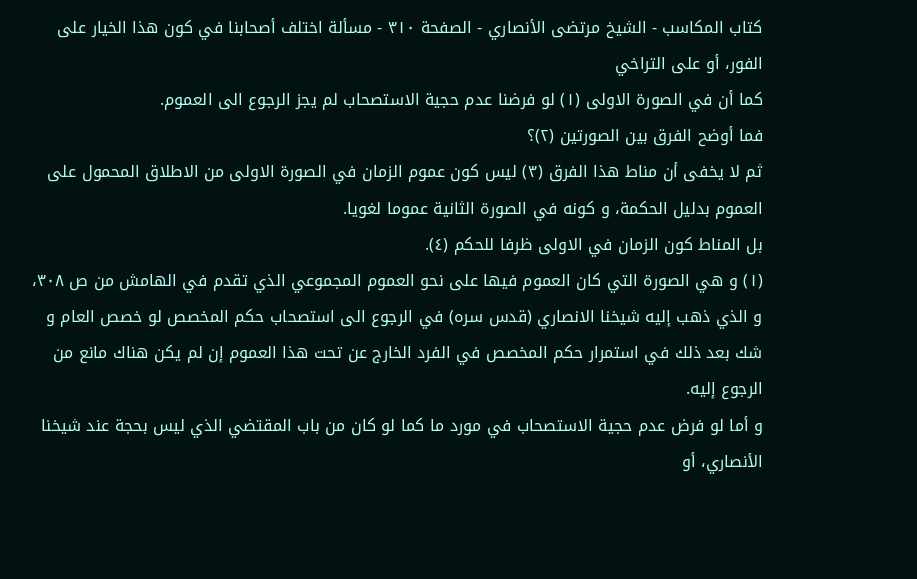كتاب المكاسب - الشيخ مرتضى الأنصاري - الصفحة ٣١٠ - مسألة اختلف أصحابنا في كون هذا الخيار على الفور، أو على التراخي
كما أن في الصورة الاولى (١) لو فرضنا عدم حجية الاستصحاب لم يجز الرجوع الى العموم.
فما أوضح الفرق بين الصورتين (٢)؟
ثم لا يخفى أن مناط هذا الفرق (٣) ليس كون عموم الزمان في الصورة الاولى من الاطلاق المحمول على العموم بدليل الحكمة، و كونه في الصورة الثانية عموما لغويا.
بل المناط كون الزمان في الاولى ظرفا للحكم (٤).
(١) و هي الصورة التي كان العموم فيها على نحو العموم المجموعي الذي تقدم في الهامش من ص ٣٠٨، و الذي ذهب إليه شيخنا الانصاري (قدس سره) في الرجوع الى استصحاب حكم المخصص لو خصص العام و شك بعد ذلك في استمرار حكم المخصص في الفرد الخارج عن تحت هذا العموم إن لم يكن هناك مانع من الرجوع إليه.
و أما لو فرض عدم حجية الاستصحاب في مورد ما كما لو كان من باب المقتضي الذي ليس بحجة عند شيخنا الأنصاري، أو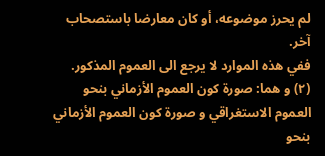لم يحرز موضوعه، أو كان معارضا باستصحاب آخر.
ففي هذه الموارد لا يرجع الى العموم المذكور.
(٢) و هما: صورة كون العموم الأزماني بنحو العموم الاستغراقي و صورة كون العموم الأزماني بنحو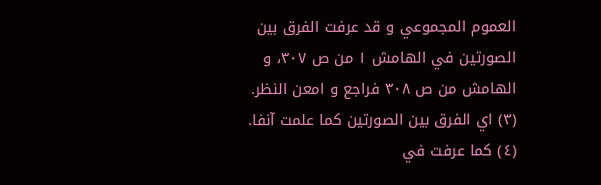العموم المجموعي و قد عرفت الفرق بين الصورتين في الهامش ١ من ص ٣٠٧، و الهامش من ص ٣٠٨ فراجع و امعن النظر.
(٣) اي الفرق بين الصورتين كما علمت آنفا.
(٤) كما عرفت في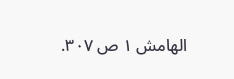الهامش ١ ص ٣٠٧.